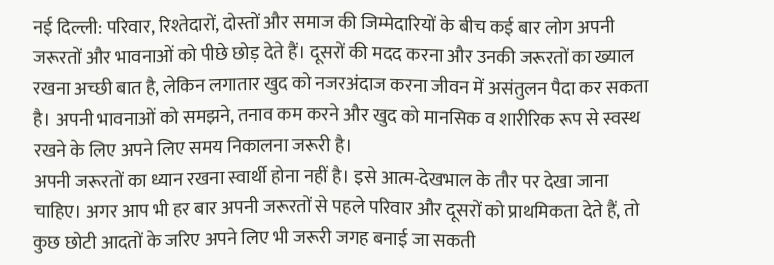नई दिल्ली: परिवार, रिश्तेदारों, दोस्तों और समाज की जिम्मेदारियों के बीच कई बार लोग अपनी जरूरतों और भावनाओं को पीछे छोड़ देते हैं। दूसरों की मदद करना और उनकी जरूरतों का ख्याल रखना अच्छी बात है, लेकिन लगातार खुद को नजरअंदाज करना जीवन में असंतुलन पैदा कर सकता है। अपनी भावनाओं को समझने, तनाव कम करने और खुद को मानसिक व शारीरिक रूप से स्वस्थ रखने के लिए अपने लिए समय निकालना जरूरी है।
अपनी जरूरतों का ध्यान रखना स्वार्थी होना नहीं है। इसे आत्म-देखभाल के तौर पर देखा जाना चाहिए। अगर आप भी हर बार अपनी जरूरतों से पहले परिवार और दूसरों को प्राथमिकता देते हैं, तो कुछ छोटी आदतों के जरिए अपने लिए भी जरूरी जगह बनाई जा सकती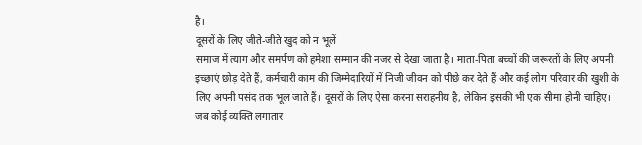है।
दूसरों के लिए जीते-जीते खुद को न भूलें
समाज में त्याग और समर्पण को हमेशा सम्मान की नजर से देखा जाता है। माता-पिता बच्चों की जरूरतों के लिए अपनी इच्छाएं छोड़ देते हैं, कर्मचारी काम की जिम्मेदारियों में निजी जीवन को पीछे कर देते हैं और कई लोग परिवार की खुशी के लिए अपनी पसंद तक भूल जाते हैं। दूसरों के लिए ऐसा करना सराहनीय है, लेकिन इसकी भी एक सीमा होनी चाहिए।
जब कोई व्यक्ति लगातार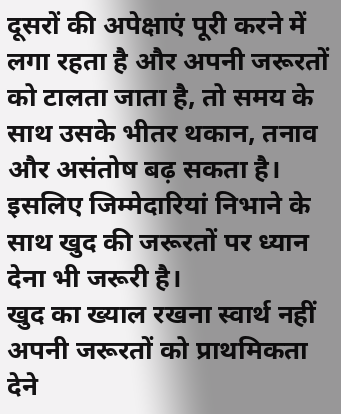दूसरों की अपेक्षाएं पूरी करने में लगा रहता है और अपनी जरूरतों को टालता जाता है, तो समय के साथ उसके भीतर थकान, तनाव और असंतोष बढ़ सकता है। इसलिए जिम्मेदारियां निभाने के साथ खुद की जरूरतों पर ध्यान देना भी जरूरी है।
खुद का ख्याल रखना स्वार्थ नहीं
अपनी जरूरतों को प्राथमिकता देने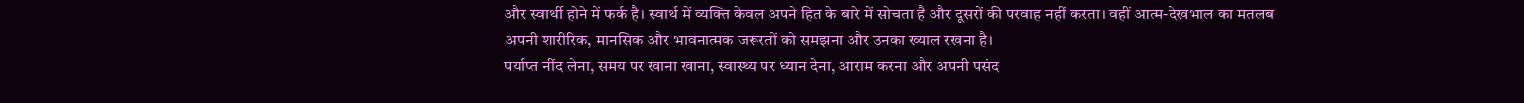और स्वार्थी होने में फर्क है। स्वार्थ में व्यक्ति केवल अपने हित के बारे में सोचता है और दूसरों की परवाह नहीं करता। वहीं आत्म-देखभाल का मतलब अपनी शारीरिक, मानसिक और भावनात्मक जरूरतों को समझना और उनका ख्याल रखना है।
पर्याप्त नींद लेना, समय पर खाना खाना, स्वास्थ्य पर ध्यान देना, आराम करना और अपनी पसंद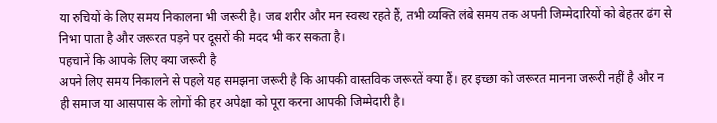या रुचियों के लिए समय निकालना भी जरूरी है। जब शरीर और मन स्वस्थ रहते हैं, तभी व्यक्ति लंबे समय तक अपनी जिम्मेदारियों को बेहतर ढंग से निभा पाता है और जरूरत पड़ने पर दूसरों की मदद भी कर सकता है।
पहचानें कि आपके लिए क्या जरूरी है
अपने लिए समय निकालने से पहले यह समझना जरूरी है कि आपकी वास्तविक जरूरतें क्या हैं। हर इच्छा को जरूरत मानना जरूरी नहीं है और न ही समाज या आसपास के लोगों की हर अपेक्षा को पूरा करना आपकी जिम्मेदारी है।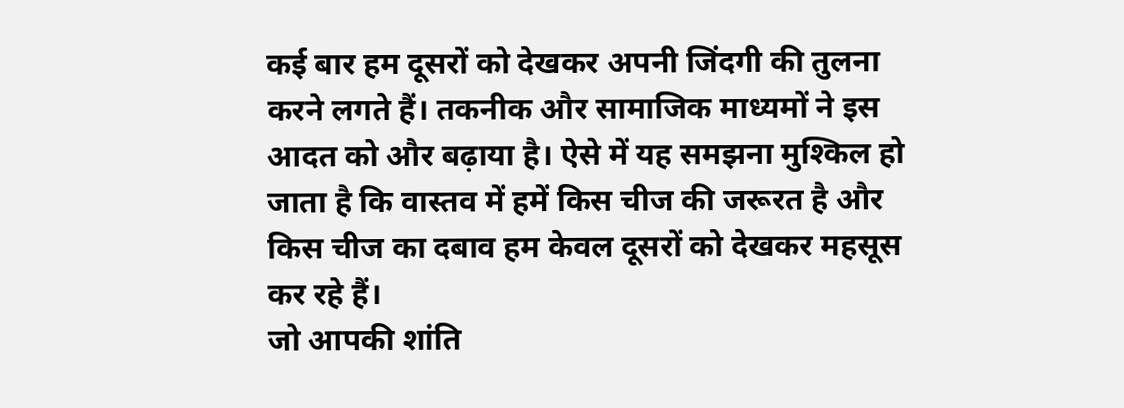कई बार हम दूसरों को देखकर अपनी जिंदगी की तुलना करने लगते हैं। तकनीक और सामाजिक माध्यमों ने इस आदत को और बढ़ाया है। ऐसे में यह समझना मुश्किल हो जाता है कि वास्तव में हमें किस चीज की जरूरत है और किस चीज का दबाव हम केवल दूसरों को देखकर महसूस कर रहे हैं।
जो आपकी शांति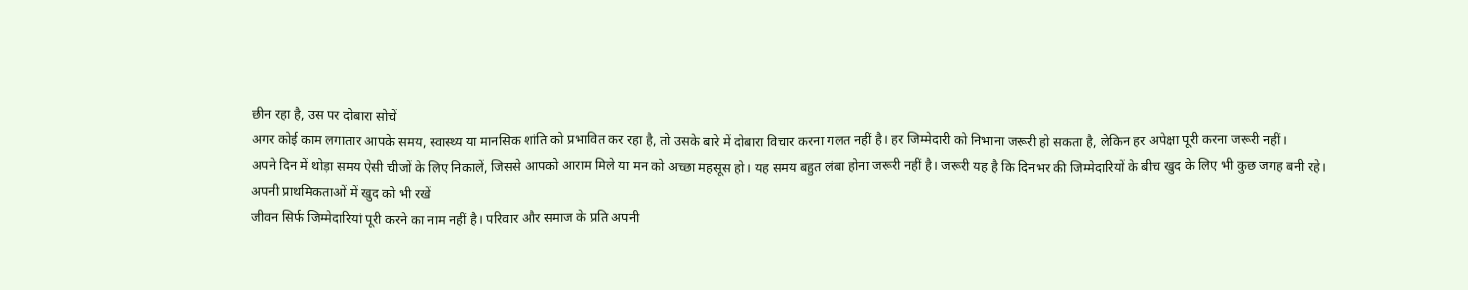छीन रहा है, उस पर दोबारा सोचें
अगर कोई काम लगातार आपके समय, स्वास्थ्य या मानसिक शांति को प्रभावित कर रहा है, तो उसके बारे में दोबारा विचार करना गलत नहीं है। हर जिम्मेदारी को निभाना जरूरी हो सकता है, लेकिन हर अपेक्षा पूरी करना जरूरी नहीं।
अपने दिन में थोड़ा समय ऐसी चीजों के लिए निकालें, जिससे आपको आराम मिले या मन को अच्छा महसूस हो। यह समय बहुत लंबा होना जरूरी नहीं है। जरूरी यह है कि दिनभर की जिम्मेदारियों के बीच खुद के लिए भी कुछ जगह बनी रहे।
अपनी प्राथमिकताओं में खुद को भी रखें
जीवन सिर्फ जिम्मेदारियां पूरी करने का नाम नहीं है। परिवार और समाज के प्रति अपनी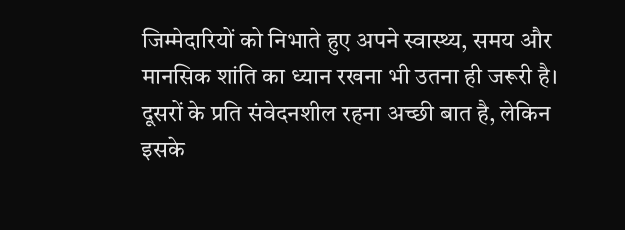जिम्मेदारियों को निभाते हुए अपने स्वास्थ्य, समय और मानसिक शांति का ध्यान रखना भी उतना ही जरूरी है।
दूसरों के प्रति संवेदनशील रहना अच्छी बात है, लेकिन इसके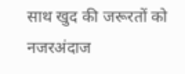साथ खुद की जरूरतों को नजरअंदाज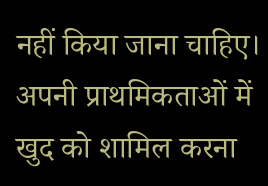नहीं किया जाना चाहिए। अपनी प्राथमिकताओं में खुद को शामिल करना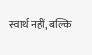स्वार्थ नहीं, बल्कि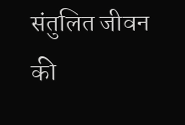संतुलित जीवन की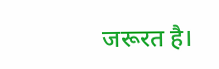जरूरत है।